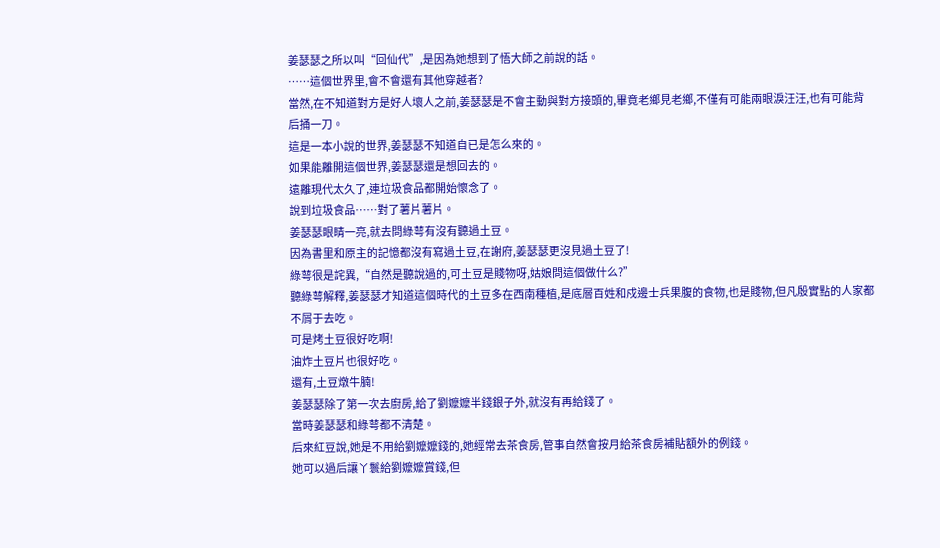姜瑟瑟之所以叫“回仙代”,是因為她想到了悟大師之前說的話。
……這個世界里,會不會還有其他穿越者?
當然,在不知道對方是好人壞人之前,姜瑟瑟是不會主動與對方接頭的,畢竟老鄉見老鄉,不僅有可能兩眼淚汪汪,也有可能背后捅一刀。
這是一本小說的世界,姜瑟瑟不知道自已是怎么來的。
如果能離開這個世界,姜瑟瑟還是想回去的。
遠離現代太久了,連垃圾食品都開始懷念了。
說到垃圾食品……對了薯片薯片。
姜瑟瑟眼睛一亮,就去問綠萼有沒有聽過土豆。
因為書里和原主的記憶都沒有寫過土豆,在謝府,姜瑟瑟更沒見過土豆了!
綠萼很是詫異,“自然是聽說過的,可土豆是賤物呀,姑娘問這個做什么?”
聽綠萼解釋,姜瑟瑟才知道這個時代的土豆多在西南種植,是底層百姓和戍邊士兵果腹的食物,也是賤物,但凡殷實點的人家都不屑于去吃。
可是烤土豆很好吃啊!
油炸土豆片也很好吃。
還有,土豆燉牛腩!
姜瑟瑟除了第一次去廚房,給了劉嬤嬤半錢銀子外,就沒有再給錢了。
當時姜瑟瑟和綠萼都不清楚。
后來紅豆說,她是不用給劉嬤嬤錢的,她經常去茶食房,管事自然會按月給茶食房補貼額外的例錢。
她可以過后讓丫鬟給劉嬤嬤賞錢,但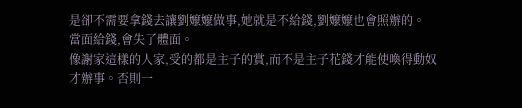是卻不需要拿錢去讓劉嬤嬤做事,她就是不給錢,劉嬤嬤也會照辦的。
當面給錢,會失了體面。
像謝家這樣的人家,受的都是主子的賞,而不是主子花錢才能使喚得動奴才辦事。否則一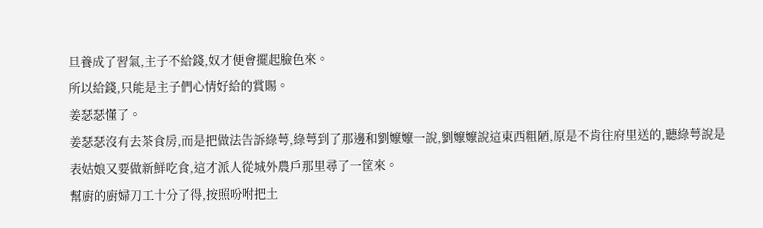旦養成了習氣,主子不給錢,奴才便會擺起臉色來。
所以給錢,只能是主子們心情好給的賞賜。
姜瑟瑟懂了。
姜瑟瑟沒有去茶食房,而是把做法告訴綠萼,綠萼到了那邊和劉嬤嬤一說,劉嬤嬤說這東西粗陋,原是不肯往府里送的,聽綠萼說是表姑娘又要做新鮮吃食,這才派人從城外農戶那里尋了一筐來。
幫廚的廚婦刀工十分了得,按照吩咐把土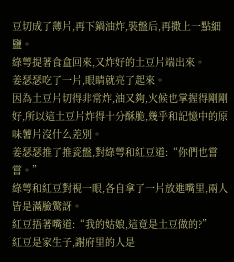豆切成了薄片,再下鍋油炸,裝盤后,再撒上一點細鹽。
綠萼提著食盒回來,又炸好的土豆片端出來。
姜瑟瑟吃了一片,眼睛就亮了起來。
因為土豆片切得非常炸,油又夠,火候也掌握得剛剛好,所以這土豆片炸得十分酥脆,幾乎和記憶中的原味薯片沒什么差別。
姜瑟瑟推了推瓷盤,對綠萼和紅豆道:“你們也嘗嘗。”
綠萼和紅豆對視一眼,各自拿了一片放進嘴里,兩人皆是滿臉驚訝。
紅豆捂著嘴道:“我的姑娘,這竟是土豆做的?”
紅豆是家生子,謝府里的人是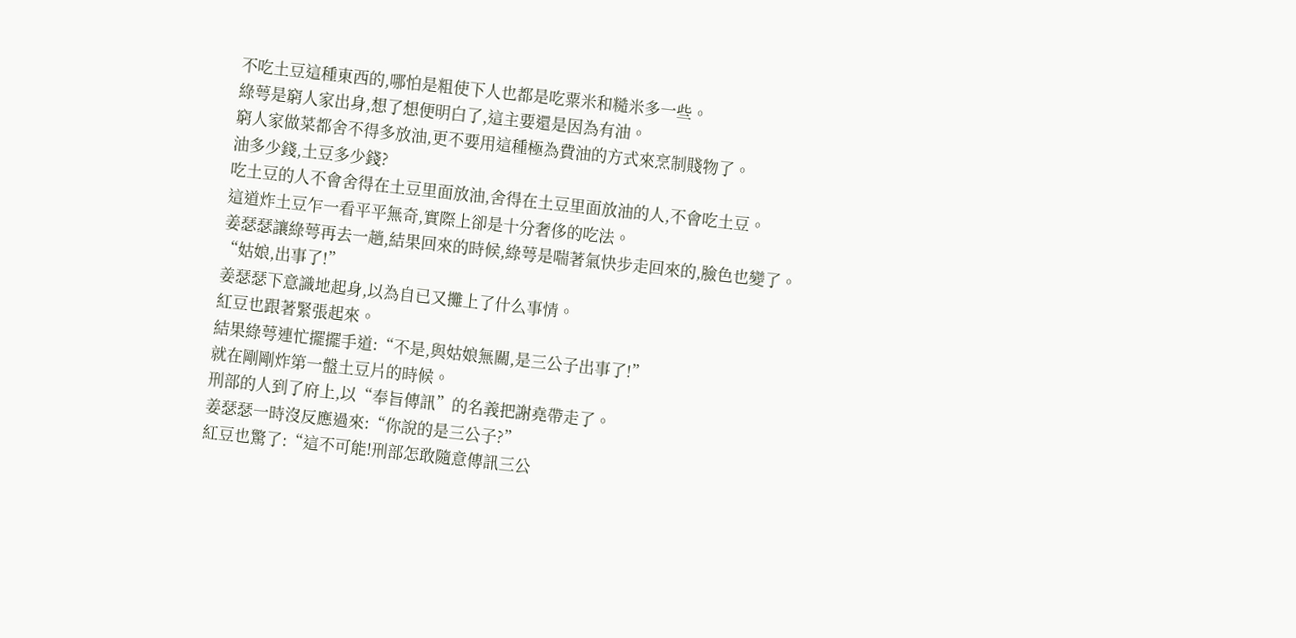不吃土豆這種東西的,哪怕是粗使下人也都是吃粟米和糙米多一些。
綠萼是窮人家出身,想了想便明白了,這主要還是因為有油。
窮人家做菜都舍不得多放油,更不要用這種極為費油的方式來烹制賤物了。
油多少錢,土豆多少錢?
吃土豆的人不會舍得在土豆里面放油,舍得在土豆里面放油的人,不會吃土豆。
這道炸土豆乍一看平平無奇,實際上卻是十分奢侈的吃法。
姜瑟瑟讓綠萼再去一趟,結果回來的時候,綠萼是喘著氣快步走回來的,臉色也變了。
“姑娘,出事了!”
姜瑟瑟下意識地起身,以為自已又攤上了什么事情。
紅豆也跟著緊張起來。
結果綠萼連忙擺擺手道:“不是,與姑娘無關,是三公子出事了!”
就在剛剛炸第一盤土豆片的時候。
刑部的人到了府上,以“奉旨傳訊”的名義把謝堯帶走了。
姜瑟瑟一時沒反應過來:“你說的是三公子?”
紅豆也驚了:“這不可能!刑部怎敢隨意傳訊三公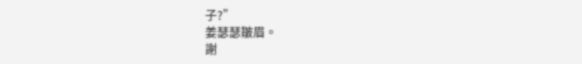子?”
姜瑟瑟皺眉。
謝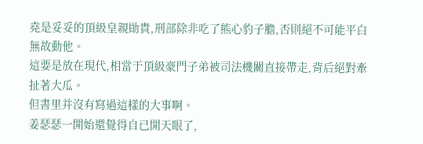堯是妥妥的頂級皇親勛貴,刑部除非吃了熊心豹子膽,否則絕不可能平白無故動他。
這要是放在現代,相當于頂級豪門子弟被司法機關直接帶走,背后絕對牽扯著大瓜。
但書里并沒有寫過這樣的大事啊。
姜瑟瑟一開始還覺得自已開天眼了,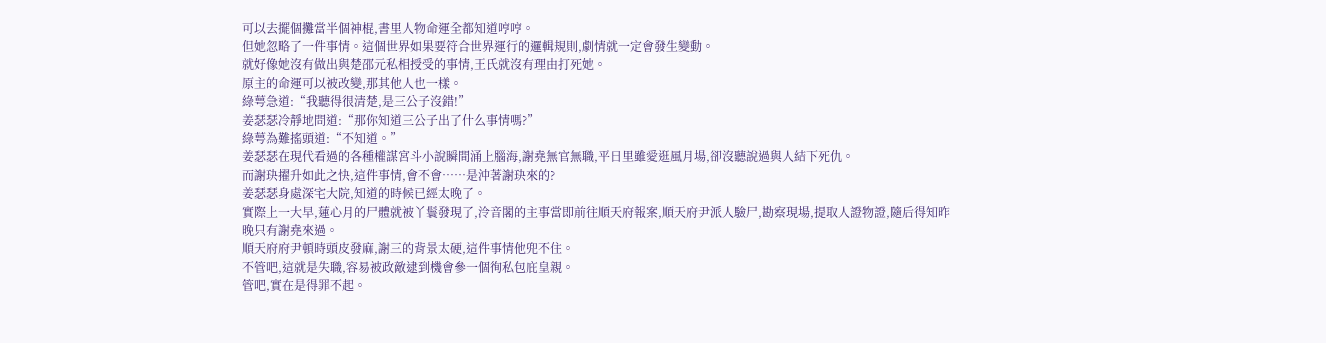可以去擺個攤當半個神棍,書里人物命運全都知道哼哼。
但她忽略了一件事情。這個世界如果要符合世界運行的邏輯規則,劇情就一定會發生變動。
就好像她沒有做出與楚邵元私相授受的事情,王氏就沒有理由打死她。
原主的命運可以被改變,那其他人也一樣。
綠萼急道:“我聽得很清楚,是三公子沒錯!”
姜瑟瑟冷靜地問道:“那你知道三公子出了什么事情嗎?”
綠萼為難搖頭道:“不知道。”
姜瑟瑟在現代看過的各種權謀宮斗小說瞬間涌上腦海,謝堯無官無職,平日里雖愛逛風月場,卻沒聽說過與人結下死仇。
而謝玦擢升如此之快,這件事情,會不會……是沖著謝玦來的?
姜瑟瑟身處深宅大院,知道的時候已經太晚了。
實際上一大早,蓮心月的尸體就被丫鬟發現了,泠音閣的主事當即前往順天府報案,順天府尹派人驗尸,勘察現場,提取人證物證,隨后得知昨晚只有謝堯來過。
順天府府尹頓時頭皮發麻,謝三的背景太硬,這件事情他兜不住。
不管吧,這就是失職,容易被政敵逮到機會參一個徇私包庇皇親。
管吧,實在是得罪不起。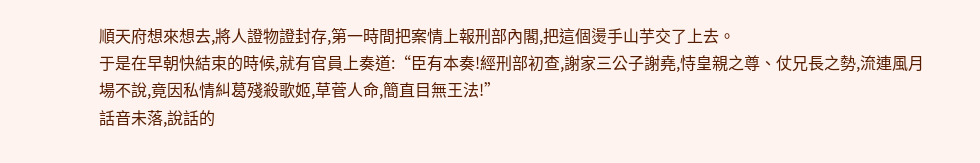順天府想來想去,將人證物證封存,第一時間把案情上報刑部內閣,把這個燙手山芋交了上去。
于是在早朝快結束的時候,就有官員上奏道:“臣有本奏!經刑部初查,謝家三公子謝堯,恃皇親之尊、仗兄長之勢,流連風月場不說,竟因私情糾葛殘殺歌姬,草菅人命,簡直目無王法!”
話音未落,說話的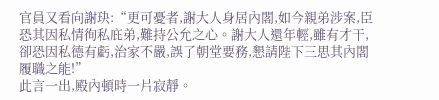官員又看向謝玦:“更可憂者,謝大人身居內閣,如今親弟涉案,臣恐其因私情徇私庇弟,難持公允之心。謝大人還年輕,雖有才干,卻恐因私德有虧,治家不嚴,誤了朝堂要務,懇請陛下三思其內閣履職之能!”
此言一出,殿內頓時一片寂靜。